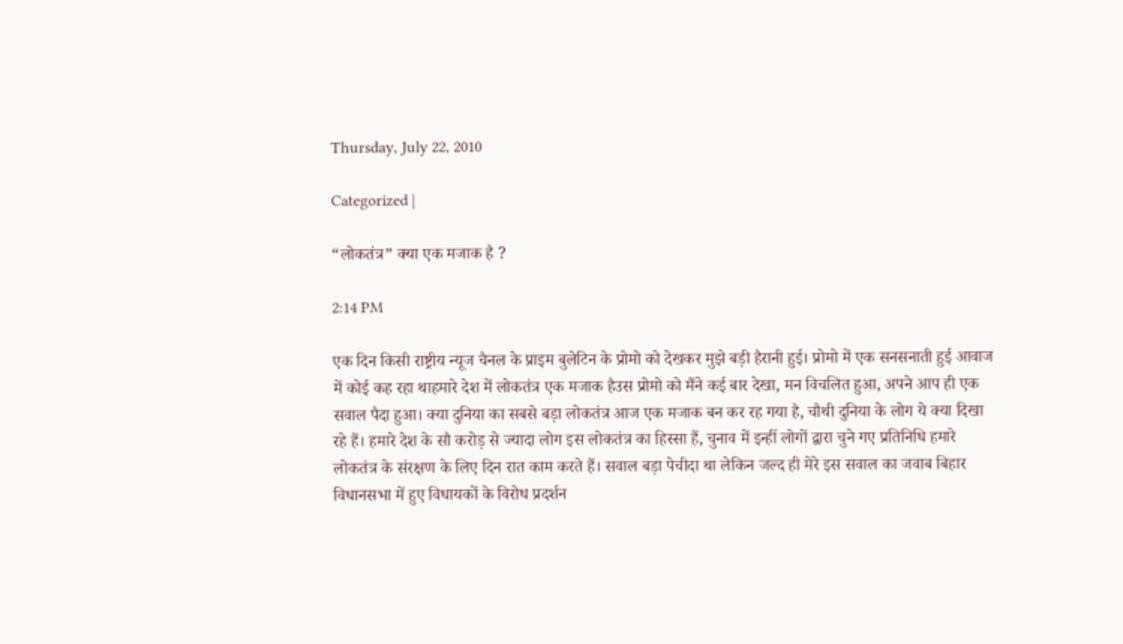Thursday, July 22, 2010

Categorized |

“लोकतंत्र” क्या एक मजाक है ?

2:14 PM

एक दिन किसी राष्ट्रीय न्यूज चैनल के प्राइम बुलेटिन के प्रोमो को देखकर मुझे बड़ी हैरानी हुई। प्रोमो में एक सनसनाती हुई आवाज में कोई कह रहा थाहमारे देश में लोकतंत्र एक मजाक हैउस प्रोमो को मैंने कई बार देखा, मन विचलित हुआ, अपने आप ही एक सवाल पैदा हुआ। क्या दुनिया का सबसे बड़ा लोकतंत्र आज एक मजाक बन कर रह गया है, चौथी दुनिया के लोग ये क्या दिखा रहे हैं। हमारे देश के सौ करोड़ से ज्यादा लोग इस लोकतंत्र का हिस्सा हैं, चुनाव में इन्हीं लोगों द्वारा चुने गए प्रतिनिधि हमारे लोकतंत्र के संरक्षण के लिए दिन रात काम करते हैं। सवाल बड़ा पेचीदा था लेकिन जल्द ही मेरे इस सवाल का जवाब बिहार विधानसभा में हुए विधायकों के विरोध प्रदर्शन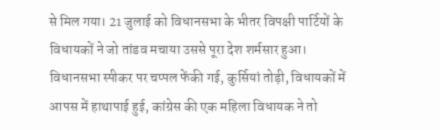से मिल गया। 21 जुलाई को विधानसभा के भीतर विपक्षी पार्टियों के विधायकों ने जो तांडव मचाया उससे पूरा देश शर्मसार हुआ। विधानसभा स्पीकर पर चप्पल फेंकी गई, कुर्सियां तोड़ी, विधायकों में आपस में हाथापाई हुई, कांग्रेस की एक महिला विधायक ने तो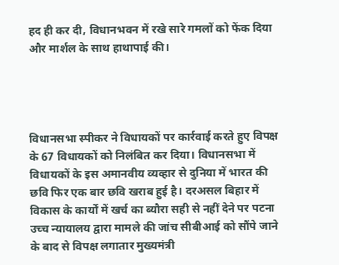हद ही कर दी, विधानभवन में रखे सारे गमलों को फेंक दिया और मार्शल के साथ हाथापाई की।




विधानसभा स्पीकर ने विधायकों पर कार्रवाई करते हुए विपक्ष के 67 विधायकों को निलंबित कर दिया। विधानसभा में विधायकों के इस अमानवीय व्यव्हार से दुनिया में भारत की छवि फिर एक बार छवि खराब हुई है। दरअसल बिहार में विकास के कार्यों में खर्च का ब्यौरा सही से नहीं देने पर पटना उच्च न्यायालय द्वारा मामले की जांच सीबीआई को सौंपे जाने के बाद से विपक्ष लगातार मुख्यमंत्री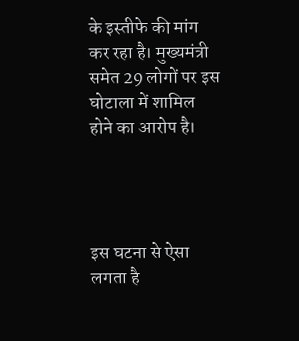के इस्तीफे की मांग कर रहा है। मुख्यमंत्री समेत 29 लोगों पर इस घोटाला में शामिल होने का आरोप है।




इस घटना से ऐसा लगता है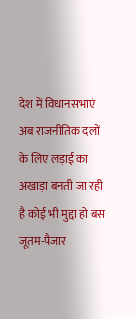देश में विधानसभाएं अब राजनीतिक दलों के लिए लड़ाई का अखाड़ा बनती जा रही है कोई भी मुद्दा हो बस जूतम-पैजार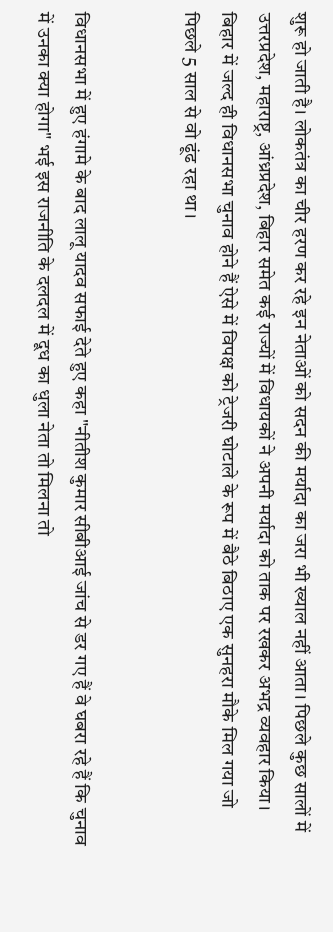शुरू हो जाती है। लोकतंत्र का चीर हरण कर रहे इन नेताओं को सदन की मर्यादा का जरा भी ख्याल नहीं आता। पिछले कुछ सालों में उत्तरप्रदेश, महाराष्ट्र, आंध्रप्रदेश, बिहार समेत कई राज्यों में विधायकों ने अपनी मर्यादा को ताक पर रखकर अभद्र व्यवहार किया। बिहार में जल्द ही विधानसभा चुनाव होने हैं ऐसे में विपक्ष को ट्रेजरी घोटाले के रूप में बैठे बिठाए एक सुनहरा मौके मिल गया जो पिछले 5 साल से वो ढूंढ रहा था।


विधानसभा में हुए हंगामे के बाद लालू यादव सफाई देते हुए कहा "नीतीश कुमार सीबीआई जांच से डर गए हैं वे घबरा रहे हैं कि चुनाव में उनका क्या होगा" भई इस राजनीति के दलदल में दूध का धुला नेता तो मिलना तो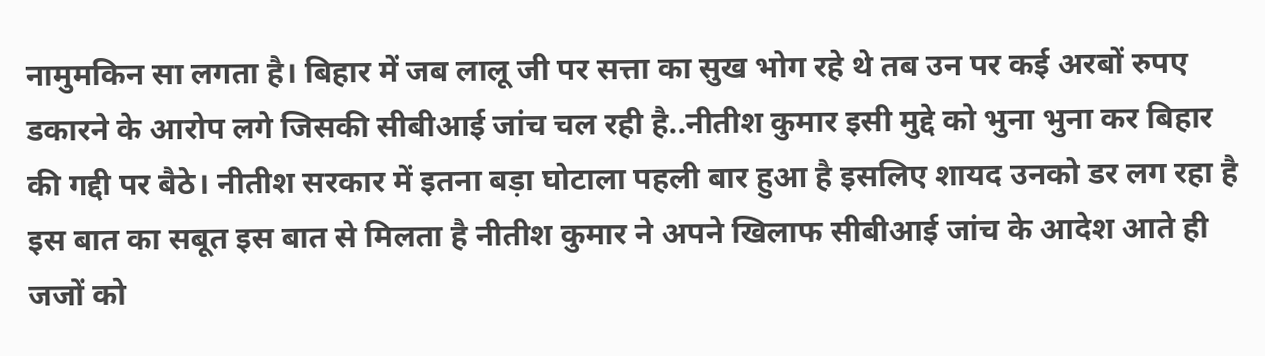नामुमकिन सा लगता है। बिहार में जब लालू जी पर सत्ता का सुख भोग रहे थे तब उन पर कई अरबों रुपए डकारने के आरोप लगे जिसकी सीबीआई जांच चल रही है..नीतीश कुमार इसी मुद्दे को भुना भुना कर बिहार की गद्दी पर बैठे। नीतीश सरकार में इतना बड़ा घोटाला पहली बार हुआ है इसलिए शायद उनको डर लग रहा है इस बात का सबूत इस बात से मिलता है नीतीश कुमार ने अपने खिलाफ सीबीआई जांच के आदेश आते ही जजों को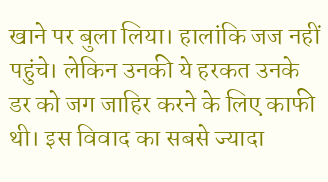खाने पर बुला लिया। हालांकि जज नहीं पहुंचे। लेकिन उनकी ये हरकत उनके डर को जग जाहिर करने के लिए काफी थी। इस विवाद का सबसे ज्यादा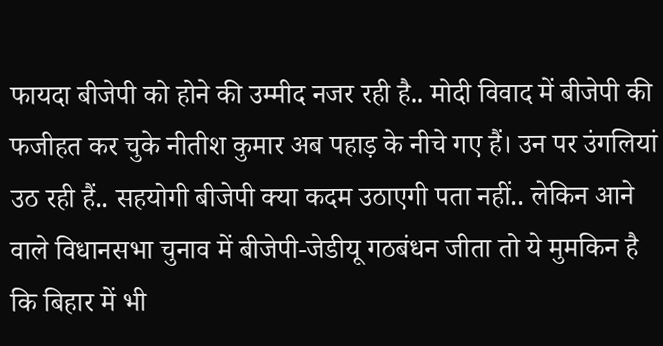फायदा बीजेपी को होने की उम्मीद नजर रही है.. मोदी विवाद में बीजेपी की फजीहत कर चुके नीतीश कुमार अब पहाड़ के नीचे गए हैं। उन पर उंगलियां उठ रही हैं.. सहयोगी बीजेपी क्या कदम उठाएगी पता नहीं.. लेकिन आने वाले विधानसभा चुनाव में बीजेपी-जेडीयू गठबंधन जीता तो ये मुमकिन है कि बिहार में भी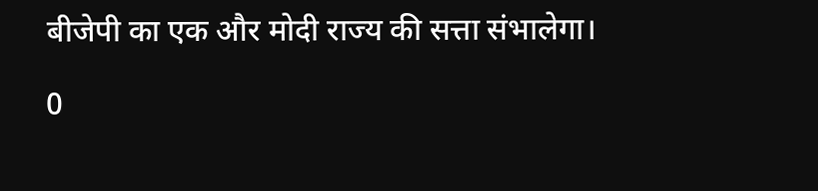बीजेपी का एक और मोदी राज्य की सत्ता संभालेगा।

0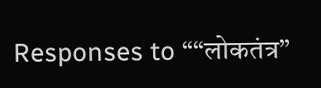Responses to ““लोकतंत्र”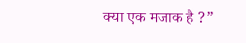क्या एक मजाक है ?”